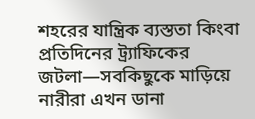শহরের যান্ত্রিক ব্যস্ততা কিংবা প্রতিদিনের ট্র্যাফিকের জটলা—সবকিছুকে মাড়িয়ে নারীরা এখন ডানা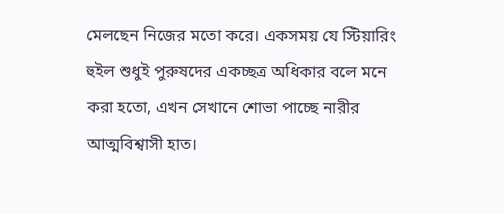মেলছেন নিজের মতো করে। একসময় যে স্টিয়ারিং হুইল শুধুই পুরুষদের একচ্ছত্র অধিকার বলে মনে করা হতো, এখন সেখানে শোভা পাচ্ছে নারীর আত্মবিশ্বাসী হাত।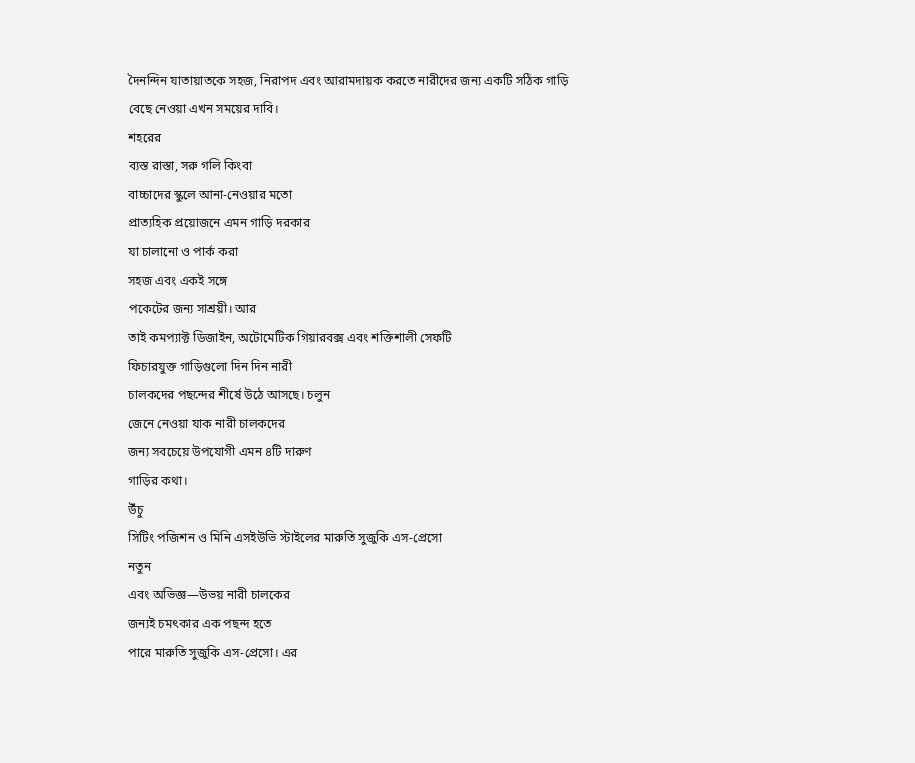দৈনন্দিন যাতায়াতকে সহজ, নিরাপদ এবং আরামদায়ক করতে নারীদের জন্য একটি সঠিক গাড়ি বেছে নেওয়া এখন সময়ের দাবি।
শহরের
ব্যস্ত রাস্তা, সরু গলি কিংবা
বাচ্চাদের স্কুলে আনা-নেওয়ার মতো
প্রাত্যহিক প্রয়োজনে এমন গাড়ি দরকার
যা চালানো ও পার্ক করা
সহজ এবং একই সঙ্গে
পকেটের জন্য সাশ্রয়ী। আর
তাই কমপ্যাক্ট ডিজাইন, অটোমেটিক গিয়ারবক্স এবং শক্তিশালী সেফটি
ফিচারযুক্ত গাড়িগুলো দিন দিন নারী
চালকদের পছন্দের শীর্ষে উঠে আসছে। চলুন
জেনে নেওয়া যাক নারী চালকদের
জন্য সবচেয়ে উপযোগী এমন ৪টি দারুণ
গাড়ির কথা।
উঁচু
সিটিং পজিশন ও মিনি এসইউভি স্টাইলের মারুতি সুজুকি এস-প্রেসো
নতুন
এবং অভিজ্ঞ—উভয় নারী চালকের
জন্যই চমৎকার এক পছন্দ হতে
পারে মারুতি সুজুকি এস-প্রেসো। এর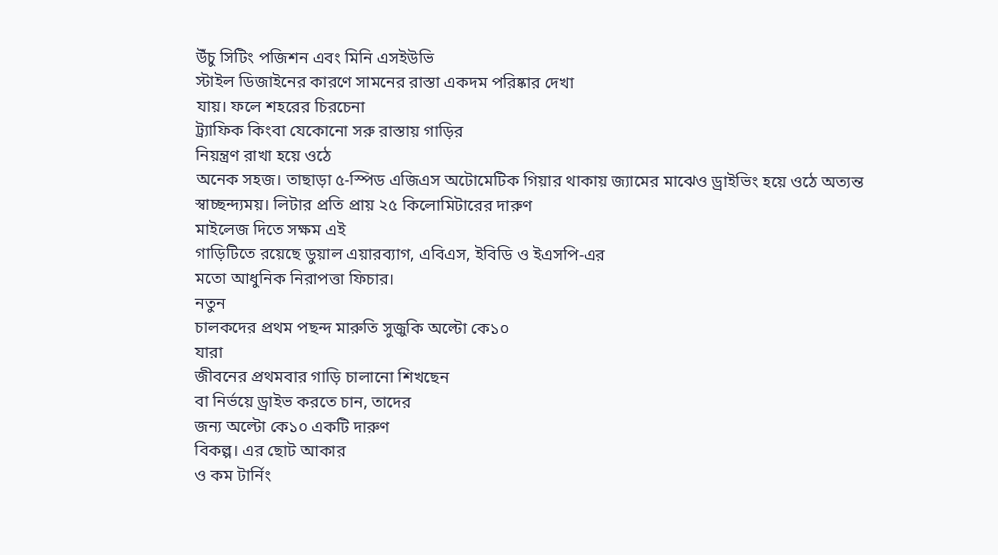উঁচু সিটিং পজিশন এবং মিনি এসইউভি
স্টাইল ডিজাইনের কারণে সামনের রাস্তা একদম পরিষ্কার দেখা
যায়। ফলে শহরের চিরচেনা
ট্র্যাফিক কিংবা যেকোনো সরু রাস্তায় গাড়ির
নিয়ন্ত্রণ রাখা হয়ে ওঠে
অনেক সহজ। তাছাড়া ৫-স্পিড এজিএস অটোমেটিক গিয়ার থাকায় জ্যামের মাঝেও ড্রাইভিং হয়ে ওঠে অত্যন্ত
স্বাচ্ছন্দ্যময়। লিটার প্রতি প্রায় ২৫ কিলোমিটারের দারুণ
মাইলেজ দিতে সক্ষম এই
গাড়িটিতে রয়েছে ডুয়াল এয়ারব্যাগ, এবিএস, ইবিডি ও ইএসপি-এর
মতো আধুনিক নিরাপত্তা ফিচার।
নতুন
চালকদের প্রথম পছন্দ মারুতি সুজুকি অল্টো কে১০
যারা
জীবনের প্রথমবার গাড়ি চালানো শিখছেন
বা নির্ভয়ে ড্রাইভ করতে চান, তাদের
জন্য অল্টো কে১০ একটি দারুণ
বিকল্প। এর ছোট আকার
ও কম টার্নিং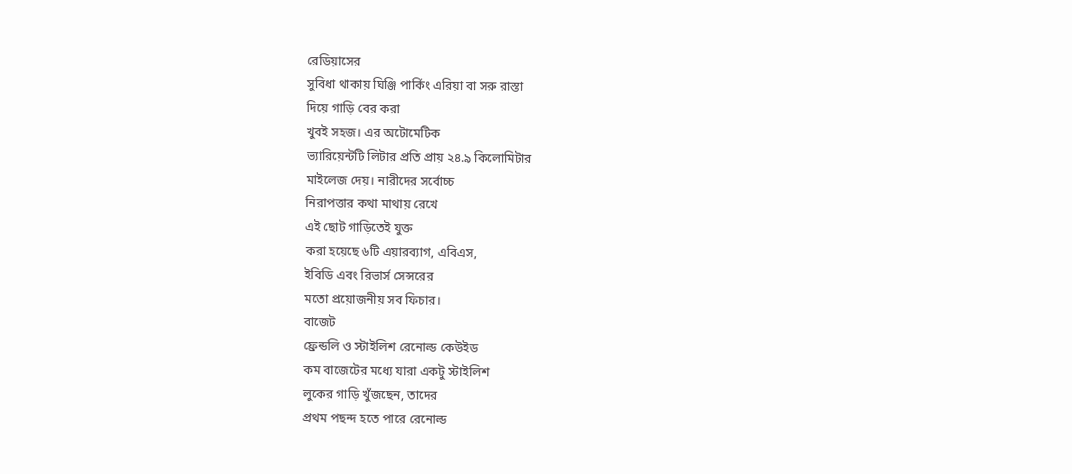রেডিয়াসের
সুবিধা থাকায় ঘিঞ্জি পার্কিং এরিয়া বা সরু রাস্তা
দিয়ে গাড়ি বের করা
খুবই সহজ। এর অটোমেটিক
ভ্যারিয়েন্টটি লিটার প্রতি প্রায় ২৪.৯ কিলোমিটার
মাইলেজ দেয়। নারীদের সর্বোচ্চ
নিরাপত্তার কথা মাথায় রেখে
এই ছোট গাড়িতেই যুক্ত
করা হয়েছে ৬টি এয়ারব্যাগ, এবিএস,
ইবিডি এবং রিভার্স সেন্সরের
মতো প্রয়োজনীয় সব ফিচার।
বাজেট
ফ্রেন্ডলি ও স্টাইলিশ রেনোল্ড কেউইড
কম বাজেটের মধ্যে যারা একটু স্টাইলিশ
লুকের গাড়ি খুঁজছেন, তাদের
প্রথম পছন্দ হতে পারে রেনোল্ড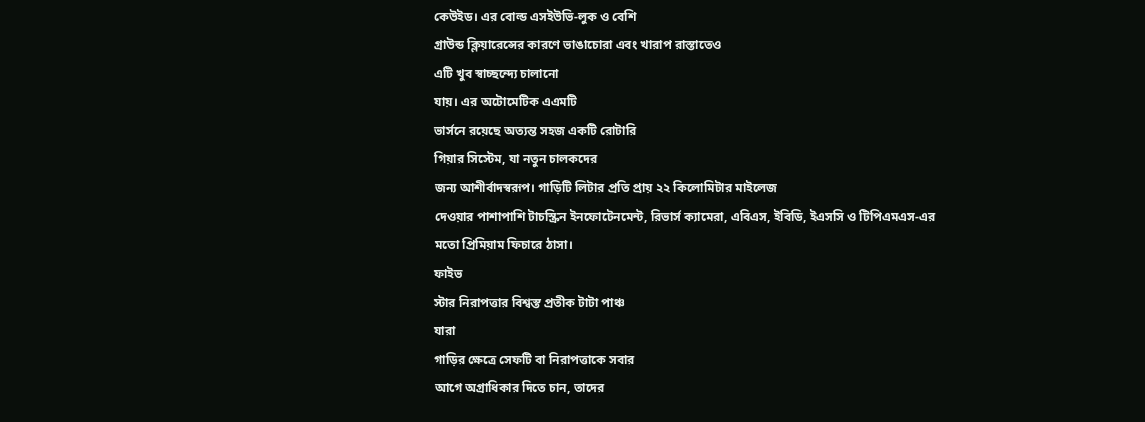কেউইড। এর বোল্ড এসইউভি-লুক ও বেশি
গ্রাউন্ড ক্লিয়ারেন্সের কারণে ভাঙাচোরা এবং খারাপ রাস্তাতেও
এটি খুব স্বাচ্ছন্দ্যে চালানো
যায়। এর অটোমেটিক এএমটি
ভার্সনে রয়েছে অত্যন্ত সহজ একটি রোটারি
গিয়ার সিস্টেম, যা নতুন চালকদের
জন্য আশীর্বাদস্বরূপ। গাড়িটি লিটার প্রতি প্রায় ২২ কিলোমিটার মাইলেজ
দেওয়ার পাশাপাশি টাচস্ক্রিন ইনফোটেনমেন্ট, রিভার্স ক্যামেরা, এবিএস, ইবিডি, ইএসসি ও টিপিএমএস-এর
মতো প্রিমিয়াম ফিচারে ঠাসা।
ফাইভ
স্টার নিরাপত্তার বিশ্বস্ত প্রতীক টাটা পাঞ্চ
যারা
গাড়ির ক্ষেত্রে সেফটি বা নিরাপত্তাকে সবার
আগে অগ্রাধিকার দিতে চান, তাদের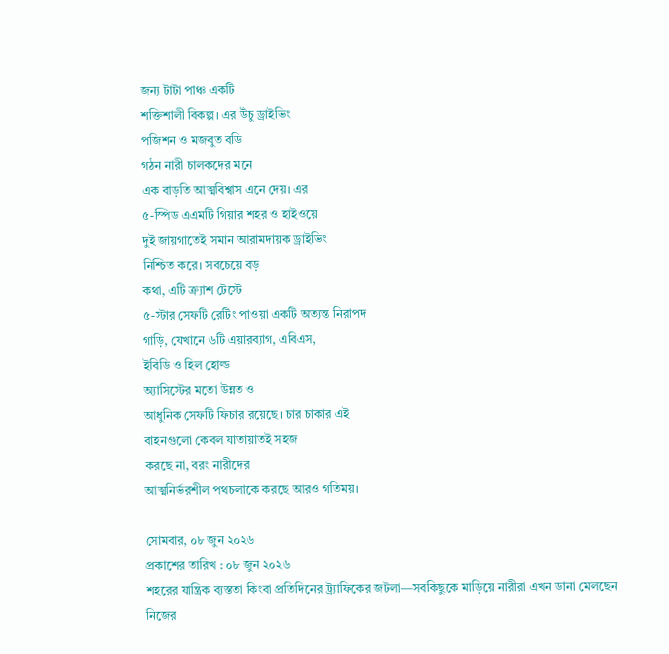জন্য টাটা পাঞ্চ একটি
শক্তিশালী বিকল্প। এর উঁচু ড্রাইভিং
পজিশন ও মজবুত বডি
গঠন নারী চালকদের মনে
এক বাড়তি আত্মবিশ্বাস এনে দেয়। এর
৫-স্পিড এএমটি গিয়ার শহর ও হাইওয়ে
দুই জায়গাতেই সমান আরামদায়ক ড্রাইভিং
নিশ্চিত করে। সবচেয়ে বড়
কথা, এটি ক্র্যাশ টেস্টে
৫-স্টার সেফটি রেটিং পাওয়া একটি অত্যন্ত নিরাপদ
গাড়ি, যেখানে ৬টি এয়ারব্যাগ, এবিএস,
ইবিডি ও হিল হোল্ড
অ্যাসিস্টের মতো উন্নত ও
আধুনিক সেফটি ফিচার রয়েছে। চার চাকার এই
বাহনগুলো কেবল যাতায়াতই সহজ
করছে না, বরং নারীদের
আত্মনির্ভরশীল পথচলাকে করছে আরও গতিময়।

সোমবার, ০৮ জুন ২০২৬
প্রকাশের তারিখ : ০৮ জুন ২০২৬
শহরের যান্ত্রিক ব্যস্ততা কিংবা প্রতিদিনের ট্র্যাফিকের জটলা—সবকিছুকে মাড়িয়ে নারীরা এখন ডানা মেলছেন নিজের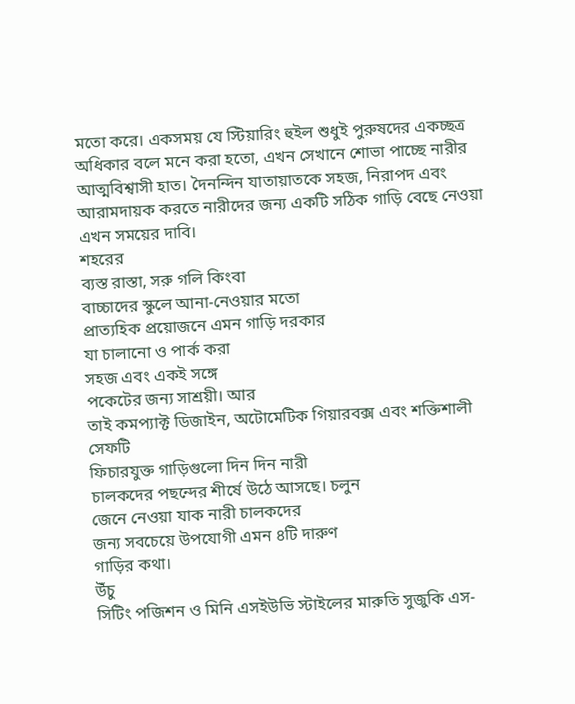মতো করে। একসময় যে স্টিয়ারিং হুইল শুধুই পুরুষদের একচ্ছত্র অধিকার বলে মনে করা হতো, এখন সেখানে শোভা পাচ্ছে নারীর আত্মবিশ্বাসী হাত। দৈনন্দিন যাতায়াতকে সহজ, নিরাপদ এবং আরামদায়ক করতে নারীদের জন্য একটি সঠিক গাড়ি বেছে নেওয়া এখন সময়ের দাবি।
শহরের
ব্যস্ত রাস্তা, সরু গলি কিংবা
বাচ্চাদের স্কুলে আনা-নেওয়ার মতো
প্রাত্যহিক প্রয়োজনে এমন গাড়ি দরকার
যা চালানো ও পার্ক করা
সহজ এবং একই সঙ্গে
পকেটের জন্য সাশ্রয়ী। আর
তাই কমপ্যাক্ট ডিজাইন, অটোমেটিক গিয়ারবক্স এবং শক্তিশালী সেফটি
ফিচারযুক্ত গাড়িগুলো দিন দিন নারী
চালকদের পছন্দের শীর্ষে উঠে আসছে। চলুন
জেনে নেওয়া যাক নারী চালকদের
জন্য সবচেয়ে উপযোগী এমন ৪টি দারুণ
গাড়ির কথা।
উঁচু
সিটিং পজিশন ও মিনি এসইউভি স্টাইলের মারুতি সুজুকি এস-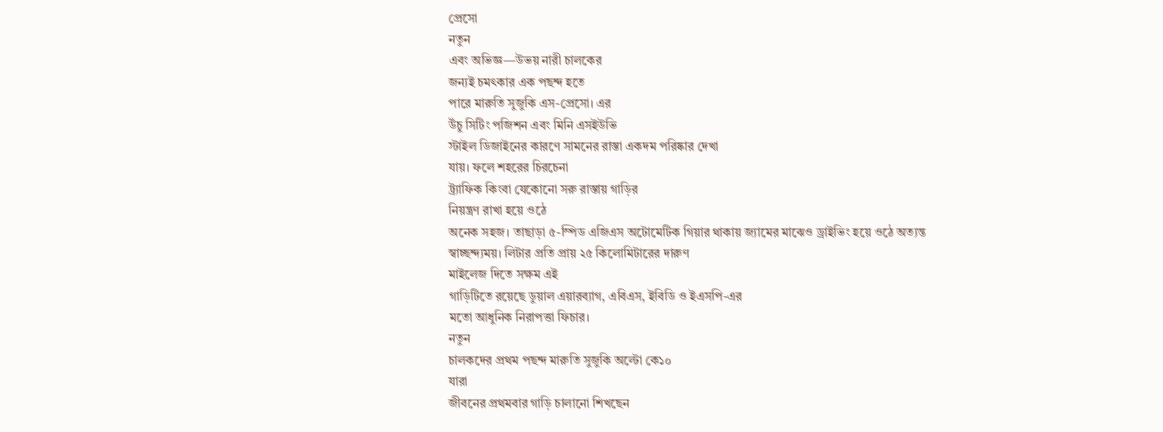প্রেসো
নতুন
এবং অভিজ্ঞ—উভয় নারী চালকের
জন্যই চমৎকার এক পছন্দ হতে
পারে মারুতি সুজুকি এস-প্রেসো। এর
উঁচু সিটিং পজিশন এবং মিনি এসইউভি
স্টাইল ডিজাইনের কারণে সামনের রাস্তা একদম পরিষ্কার দেখা
যায়। ফলে শহরের চিরচেনা
ট্র্যাফিক কিংবা যেকোনো সরু রাস্তায় গাড়ির
নিয়ন্ত্রণ রাখা হয়ে ওঠে
অনেক সহজ। তাছাড়া ৫-স্পিড এজিএস অটোমেটিক গিয়ার থাকায় জ্যামের মাঝেও ড্রাইভিং হয়ে ওঠে অত্যন্ত
স্বাচ্ছন্দ্যময়। লিটার প্রতি প্রায় ২৫ কিলোমিটারের দারুণ
মাইলেজ দিতে সক্ষম এই
গাড়িটিতে রয়েছে ডুয়াল এয়ারব্যাগ, এবিএস, ইবিডি ও ইএসপি-এর
মতো আধুনিক নিরাপত্তা ফিচার।
নতুন
চালকদের প্রথম পছন্দ মারুতি সুজুকি অল্টো কে১০
যারা
জীবনের প্রথমবার গাড়ি চালানো শিখছেন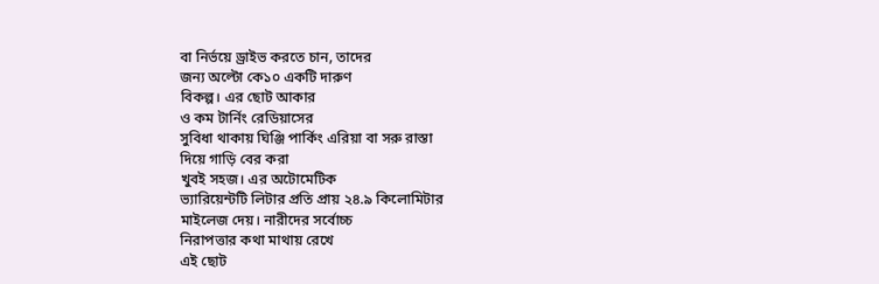বা নির্ভয়ে ড্রাইভ করতে চান, তাদের
জন্য অল্টো কে১০ একটি দারুণ
বিকল্প। এর ছোট আকার
ও কম টার্নিং রেডিয়াসের
সুবিধা থাকায় ঘিঞ্জি পার্কিং এরিয়া বা সরু রাস্তা
দিয়ে গাড়ি বের করা
খুবই সহজ। এর অটোমেটিক
ভ্যারিয়েন্টটি লিটার প্রতি প্রায় ২৪.৯ কিলোমিটার
মাইলেজ দেয়। নারীদের সর্বোচ্চ
নিরাপত্তার কথা মাথায় রেখে
এই ছোট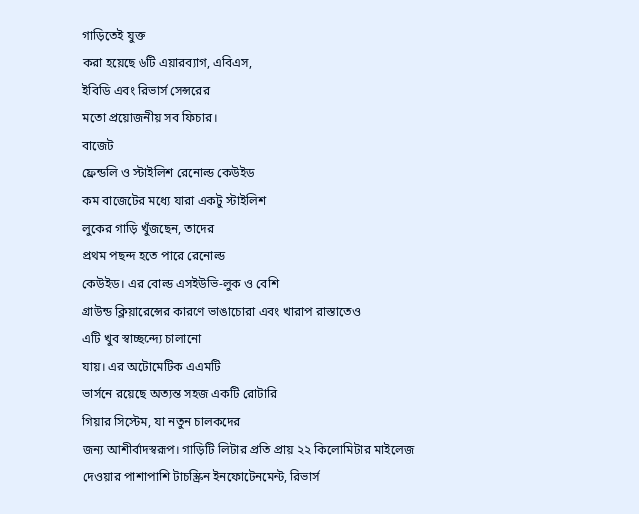গাড়িতেই যুক্ত
করা হয়েছে ৬টি এয়ারব্যাগ, এবিএস,
ইবিডি এবং রিভার্স সেন্সরের
মতো প্রয়োজনীয় সব ফিচার।
বাজেট
ফ্রেন্ডলি ও স্টাইলিশ রেনোল্ড কেউইড
কম বাজেটের মধ্যে যারা একটু স্টাইলিশ
লুকের গাড়ি খুঁজছেন, তাদের
প্রথম পছন্দ হতে পারে রেনোল্ড
কেউইড। এর বোল্ড এসইউভি-লুক ও বেশি
গ্রাউন্ড ক্লিয়ারেন্সের কারণে ভাঙাচোরা এবং খারাপ রাস্তাতেও
এটি খুব স্বাচ্ছন্দ্যে চালানো
যায়। এর অটোমেটিক এএমটি
ভার্সনে রয়েছে অত্যন্ত সহজ একটি রোটারি
গিয়ার সিস্টেম, যা নতুন চালকদের
জন্য আশীর্বাদস্বরূপ। গাড়িটি লিটার প্রতি প্রায় ২২ কিলোমিটার মাইলেজ
দেওয়ার পাশাপাশি টাচস্ক্রিন ইনফোটেনমেন্ট, রিভার্স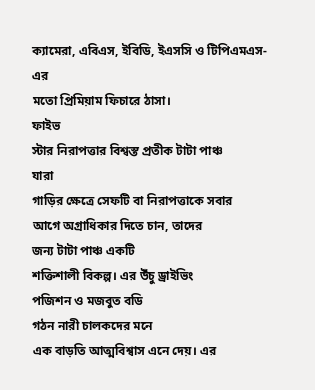ক্যামেরা, এবিএস, ইবিডি, ইএসসি ও টিপিএমএস-এর
মতো প্রিমিয়াম ফিচারে ঠাসা।
ফাইভ
স্টার নিরাপত্তার বিশ্বস্ত প্রতীক টাটা পাঞ্চ
যারা
গাড়ির ক্ষেত্রে সেফটি বা নিরাপত্তাকে সবার
আগে অগ্রাধিকার দিতে চান, তাদের
জন্য টাটা পাঞ্চ একটি
শক্তিশালী বিকল্প। এর উঁচু ড্রাইভিং
পজিশন ও মজবুত বডি
গঠন নারী চালকদের মনে
এক বাড়তি আত্মবিশ্বাস এনে দেয়। এর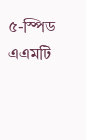৫-স্পিড এএমটি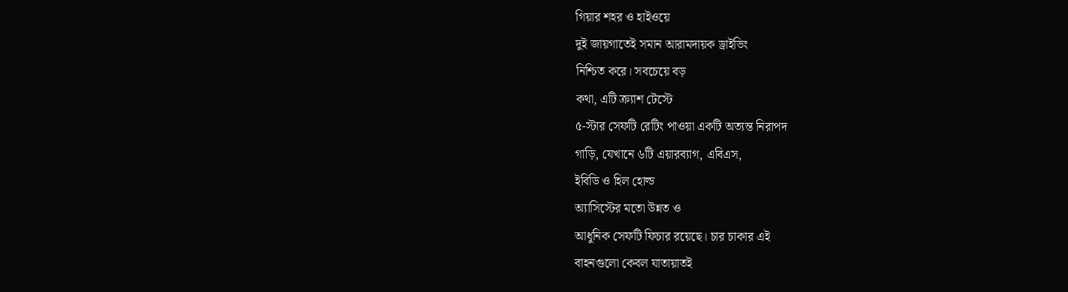গিয়ার শহর ও হাইওয়ে
দুই জায়গাতেই সমান আরামদায়ক ড্রাইভিং
নিশ্চিত করে। সবচেয়ে বড়
কথা, এটি ক্র্যাশ টেস্টে
৫-স্টার সেফটি রেটিং পাওয়া একটি অত্যন্ত নিরাপদ
গাড়ি, যেখানে ৬টি এয়ারব্যাগ, এবিএস,
ইবিডি ও হিল হোল্ড
অ্যাসিস্টের মতো উন্নত ও
আধুনিক সেফটি ফিচার রয়েছে। চার চাকার এই
বাহনগুলো কেবল যাতায়াতই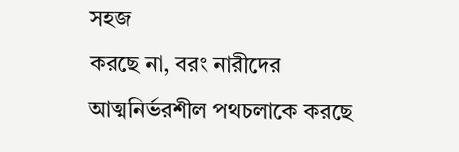সহজ
করছে না, বরং নারীদের
আত্মনির্ভরশীল পথচলাকে করছে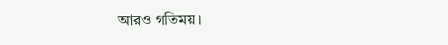আরও গতিময়।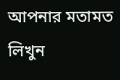আপনার মতামত লিখুন